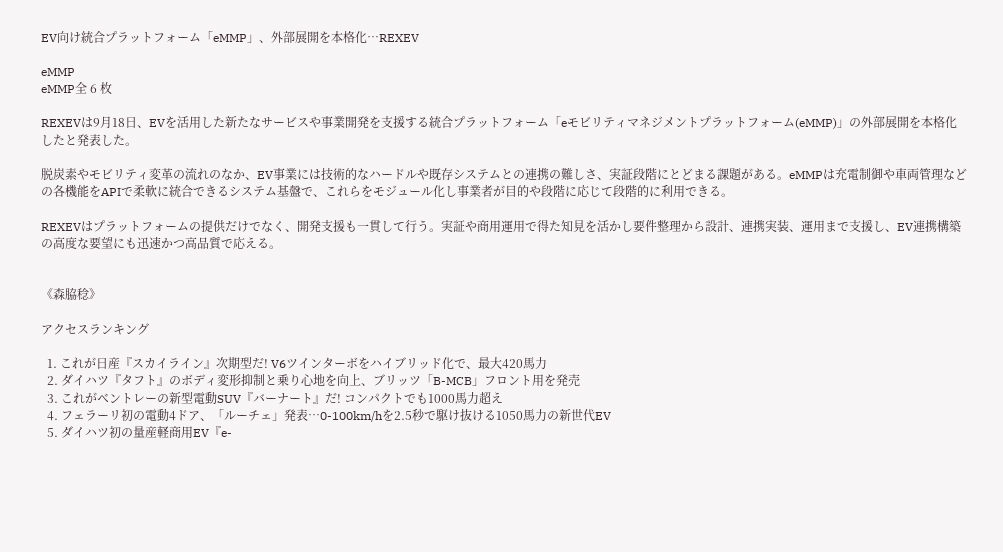EV向け統合プラットフォーム「eMMP」、外部展開を本格化…REXEV

eMMP
eMMP全 6 枚

REXEVは9月18日、EVを活用した新たなサービスや事業開発を支援する統合プラットフォーム「eモビリティマネジメントプラットフォーム(eMMP)」の外部展開を本格化したと発表した。

脱炭素やモビリティ変革の流れのなか、EV事業には技術的なハードルや既存システムとの連携の難しさ、実証段階にとどまる課題がある。eMMPは充電制御や車両管理などの各機能をAPIで柔軟に統合できるシステム基盤で、これらをモジュール化し事業者が目的や段階に応じて段階的に利用できる。

REXEVはプラットフォームの提供だけでなく、開発支援も一貫して行う。実証や商用運用で得た知見を活かし要件整理から設計、連携実装、運用まで支援し、EV連携構築の高度な要望にも迅速かつ高品質で応える。


《森脇稔》

アクセスランキング

  1. これが日産『スカイライン』次期型だ! V6ツインターボをハイブリッド化で、最大420馬力
  2. ダイハツ『タフト』のボディ変形抑制と乗り心地を向上、ブリッツ「B-MCB」フロント用を発売
  3. これがベントレーの新型電動SUV『バーナート』だ! コンパクトでも1000馬力超え
  4. フェラーリ初の電動4ドア、「ルーチェ」発表…0-100km/hを2.5秒で駆け抜ける1050馬力の新世代EV
  5. ダイハツ初の量産軽商用EV『e-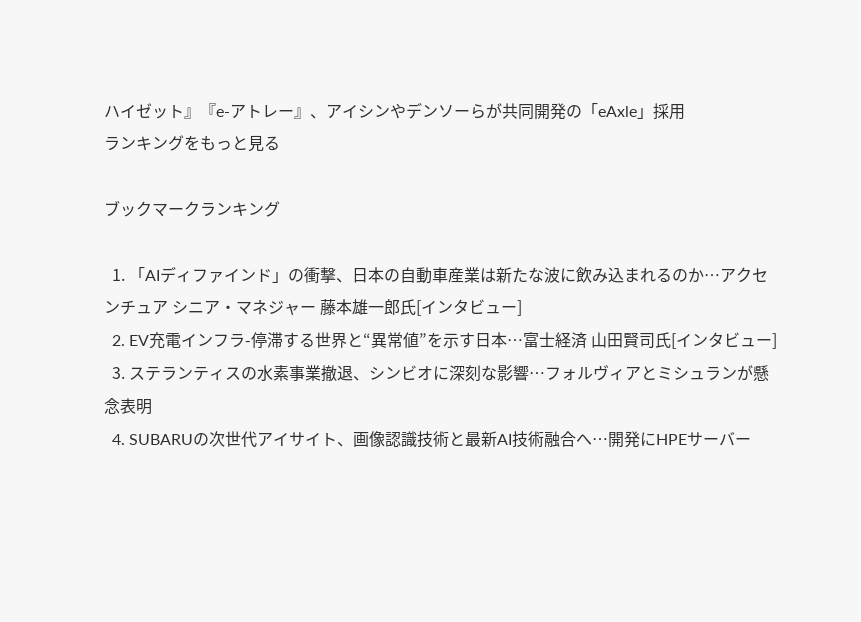ハイゼット』『e-アトレー』、アイシンやデンソーらが共同開発の「eAxle」採用
ランキングをもっと見る

ブックマークランキング

  1. 「AIディファインド」の衝撃、日本の自動車産業は新たな波に飲み込まれるのか…アクセンチュア シニア・マネジャー 藤本雄一郎氏[インタビュー]
  2. EV充電インフラ-停滞する世界と“異常値”を示す日本…富士経済 山田賢司氏[インタビュー]
  3. ステランティスの水素事業撤退、シンビオに深刻な影響…フォルヴィアとミシュランが懸念表明
  4. SUBARUの次世代アイサイト、画像認識技術と最新AI技術融合へ…開発にHPEサーバー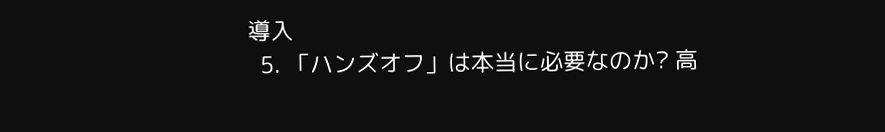導入
  5. 「ハンズオフ」は本当に必要なのか? 高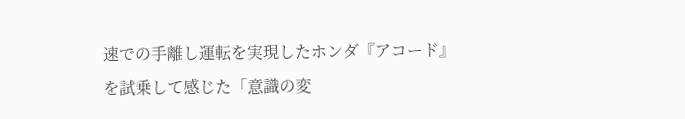速での手離し運転を実現したホンダ『アコード』を試乗して感じた「意識の変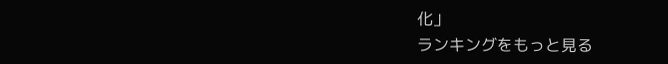化」
ランキングをもっと見る